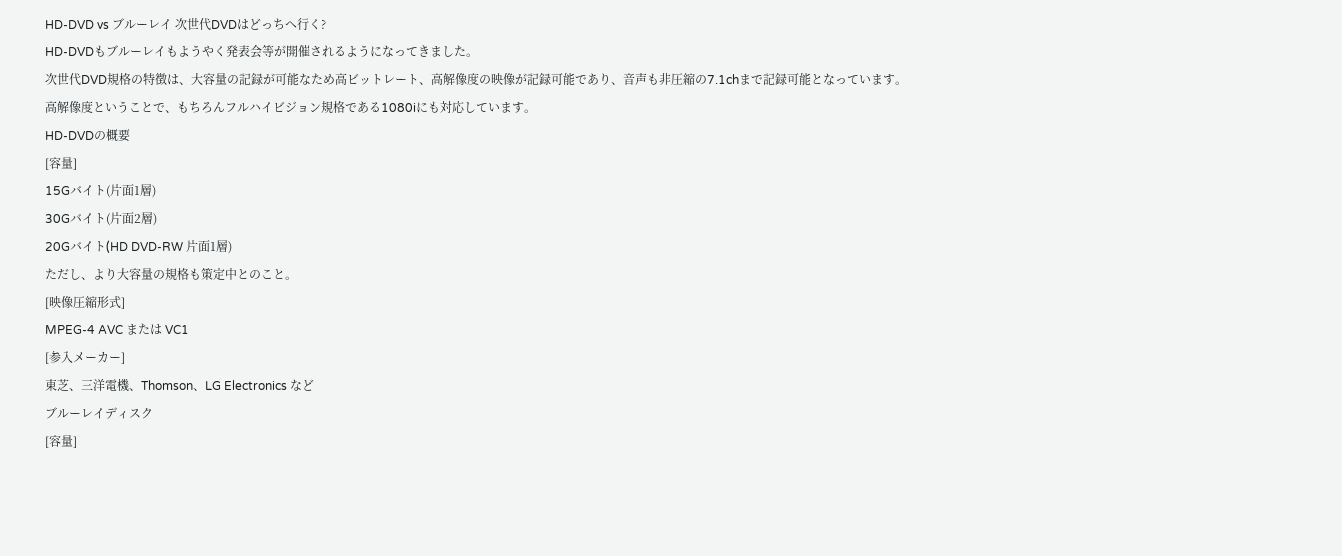HD-DVD vs ブルーレイ 次世代DVDはどっちへ行く?
HD-DVDもブルーレイもようやく発表会等が開催されるようになってきました。
次世代DVD規格の特徴は、大容量の記録が可能なため高ビットレート、高解像度の映像が記録可能であり、音声も非圧縮の7.1chまで記録可能となっています。
高解像度ということで、もちろんフルハイビジョン規格である1080iにも対応しています。
HD-DVDの概要
[容量]
15Gバイト(片面1層)
30Gバイト(片面2層)
20Gバイト(HD DVD-RW 片面1層)
ただし、より大容量の規格も策定中とのこと。
[映像圧縮形式]
MPEG-4 AVC または VC1
[参入メーカー]
東芝、三洋電機、Thomson、LG Electronics など
ブルーレイディスク
[容量]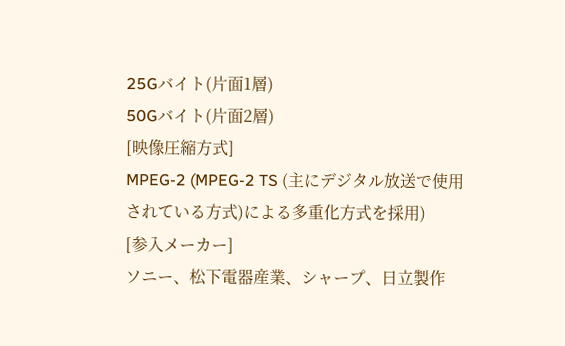25Gバイト(片面1層)
50Gバイト(片面2層)
[映像圧縮方式]
MPEG-2 (MPEG-2 TS (主にデジタル放送で使用されている方式)による多重化方式を採用)
[参入メーカー]
ソニー、松下電器産業、シャープ、日立製作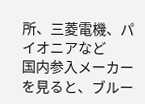所、三菱電機、パイオニアなど
国内参入メーカーを見ると、ブルー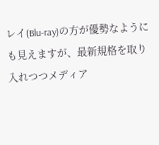レイ(Blu-ray)の方が優勢なようにも見えますが、最新規格を取り入れつつメディア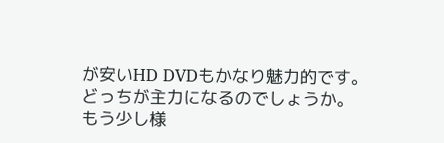が安いHD DVDもかなり魅力的です。
どっちが主力になるのでしょうか。
もう少し様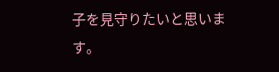子を見守りたいと思います。